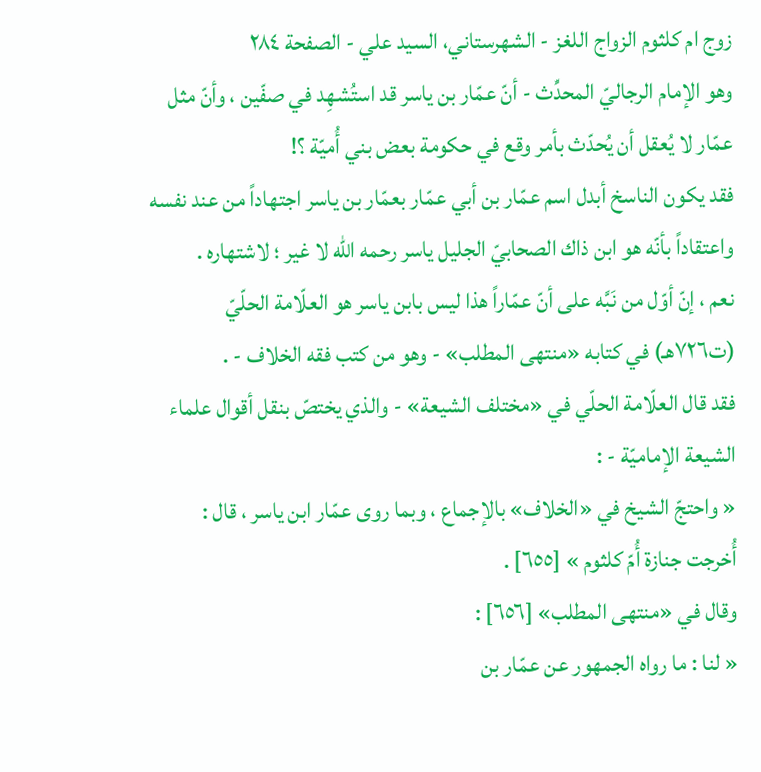زوج ام کلثوم الزواج اللغز - الشهرستاني، السيد علي - الصفحة ٢٨٤
وهو الإمام الرجاليّ المحدِّث - أنّ عمّار بن ياسر قد استُشهِد في صفّين ، وأنّ مثل عمّار لا يُعقل أن يُحدّث بأمر وقع في حكومة بعض بني أُميّة ؟!
فقد يكون الناسخ أبدل اسم عمّار بن أبي عمّار بعمّار بن ياسر اجتهاداً من عند نفسه واعتقاداً بأنّه هو ابن ذاك الصحابيّ الجليل ياسر رحمه الله لا غير ؛ لاشتهاره .
نعم ، إنّ أوّل من نَبَّه على أنّ عمّاراً هذا ليس بابن ياسر هو العلّامة الحلّيّ (ت٧٢٦هـ) في كتابه «منتهى المطلب» - وهو من كتب فقه الخلاف - .
فقد قال العلّامة الحلّي في «مختلف الشيعة» - والذي يختصّ بنقل أقوال علماء الشيعة الإماميّة - :
« واحتجّ الشيخ في «الخلاف» بالإجماع ، وبما روى عمّار ابن ياسر ، قال : أُخرجت جنازة أُمّ كلثوم » [٦٥٥] .
وقال في «منتهى المطلب» [٦٥٦] :
« لنا : ما رواه الجمهور عن عمّار بن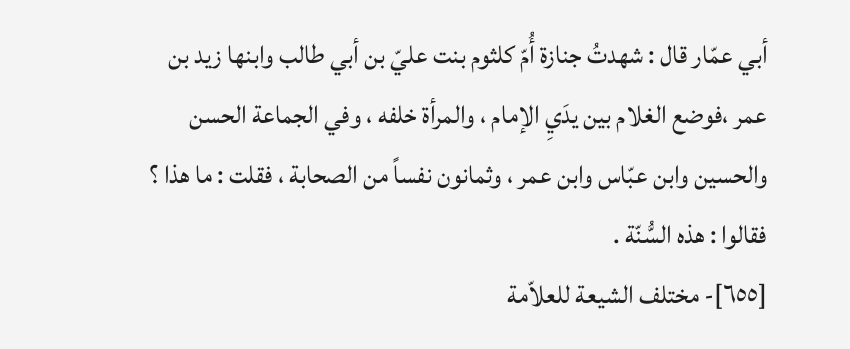أبي عمّار قال : شهدتُ جنازة أُمّ كلثوم بنت عليّ بن أبي طالب وابنها زيد بن عمر ،فوضع الغلام بين يدَيِ الإمام ، والمرأة خلفه ، وفي الجماعة الحسن والحسين وابن عبّاس وابن عمر ، وثمانون نفساً من الصحابة ، فقلت : ما هذا ؟ فقالوا : هذه السُّنّة .
[٦٥٥]- مختلف الشيعة للعلاّمة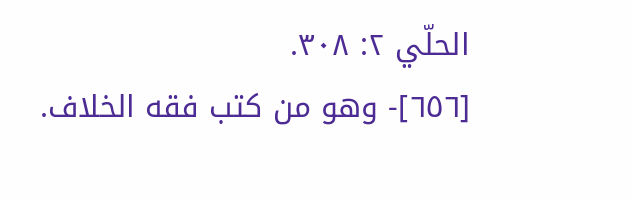الحلّي ٢: ٣٠٨.
[٦٥٦]- وهو من كتب فقه الخلاف.